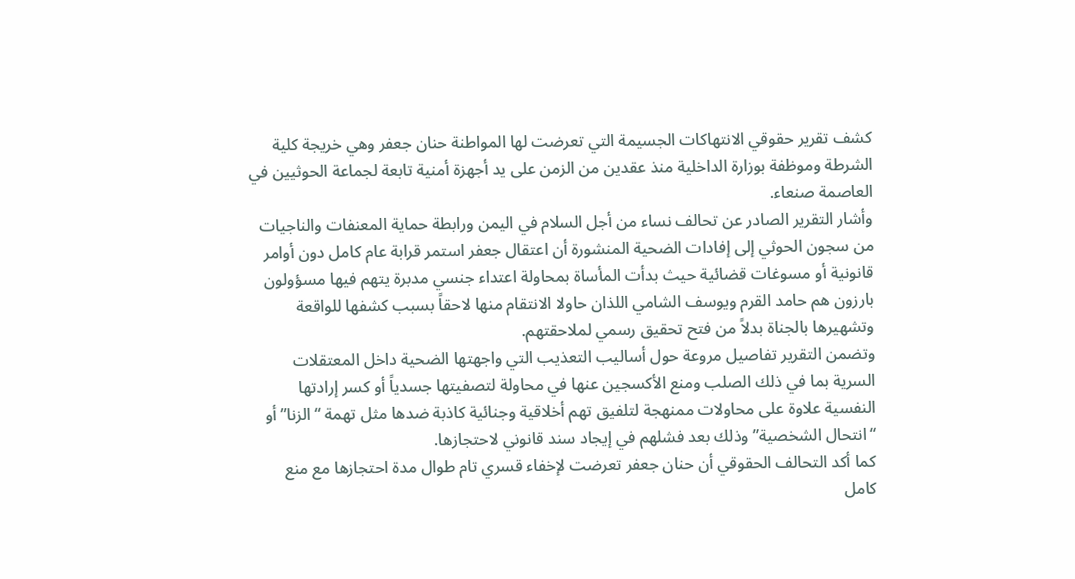كشف تقرير حقوقي الانتهاكات الجسيمة التي تعرضت لها المواطنة حنان جعفر وهي خريجة كلية الشرطة وموظفة بوزارة الداخلية منذ عقدين من الزمن على يد أجهزة أمنية تابعة لجماعة الحوثيين في العاصمة صنعاء.
وأشار التقرير الصادر عن تحالف نساء من أجل السلام في اليمن ورابطة حماية المعنفات والناجيات من سجون الحوثي إلى إفادات الضحية المنشورة أن اعتقال جعفر استمر قرابة عام كامل دون أوامر قانونية أو مسوغات قضائية حيث بدأت المأساة بمحاولة اعتداء جنسي مدبرة يتهم فيها مسؤولون بارزون هم حامد القرم ويوسف الشامي اللذان حاولا الانتقام منها لاحقاً بسبب كشفها للواقعة وتشهيرها بالجناة بدلاً من فتح تحقيق رسمي لملاحقتهم.
وتضمن التقرير تفاصيل مروعة حول أساليب التعذيب التي واجهتها الضحية داخل المعتقلات السرية بما في ذلك الصلب ومنع الأكسجين عنها في محاولة لتصفيتها جسدياً أو كسر إرادتها النفسية علاوة على محاولات ممنهجة لتلفيق تهم أخلاقية وجنائية كاذبة ضدها مثل تهمة “الزنا” أو “انتحال الشخصية” وذلك بعد فشلهم في إيجاد سند قانوني لاحتجازها.
كما أكد التحالف الحقوقي أن حنان جعفر تعرضت لإخفاء قسري تام طوال مدة احتجازها مع منع كامل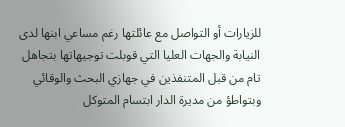للزيارات أو التواصل مع عائلتها رغم مساعي ابنها لدى النيابة والجهات العليا التي قوبلت توجيهاتها بتجاهل تام من قبل المتنفذين في جهازي البحث والوقائي وبتواطؤ من مديرة الدار ابتسام المتوكل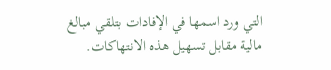التي ورد اسمها في الإفادات بتلقي مبالغ مالية مقابل تسهيل هذه الانتهاكات.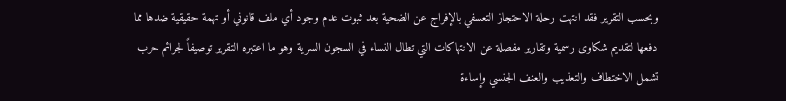وبحسب التقرير فقد انتهت رحلة الاحتجاز التعسفي بالإفراج عن الضحية بعد ثبوت عدم وجود أي ملف قانوني أو تهمة حقيقية ضدها مما دفعها لتقديم شكاوى رسمية وتقارير مفصلة عن الانتهاكات التي تطال النساء في السجون السرية وهو ما اعتبره التقرير توصيفاً لجرائم حرب تشمل الاختطاف والتعذيب والعنف الجنسي وإساءة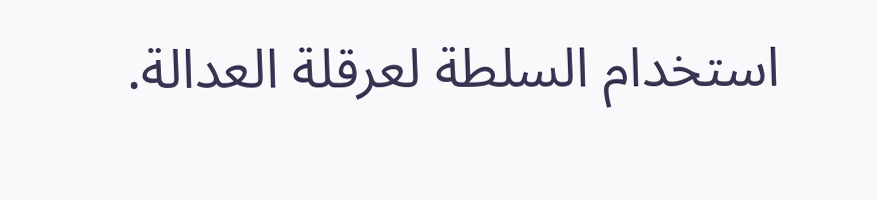استخدام السلطة لعرقلة العدالة.